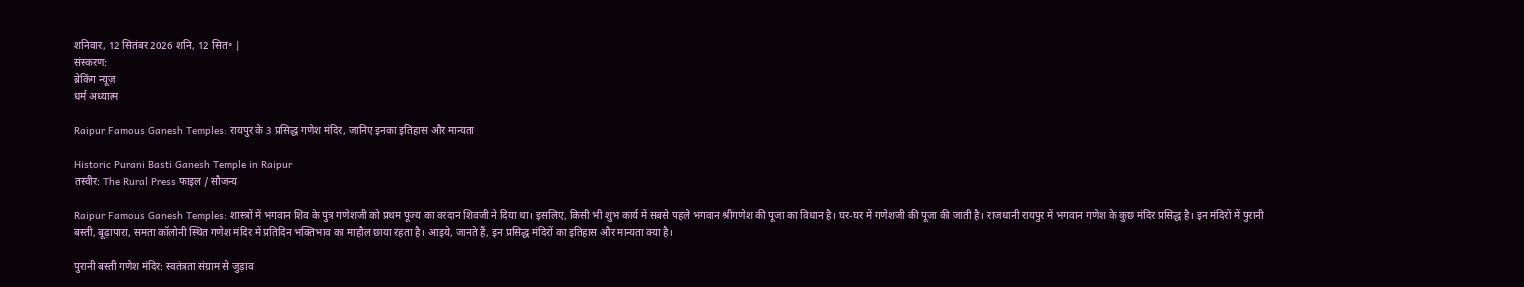शनिवार, 12 सितंबर 2026 शनि, 12 सित॰ |
संस्करण:
ब्रेकिंग न्यूज़
धर्म अध्यात्म

Raipur Famous Ganesh Temples: रायपुर के 3 प्रसिद्ध गणेश मंदिर, जानिए इनका इतिहास और मान्यता

Historic Purani Basti Ganesh Temple in Raipur
तस्वीर: The Rural Press फाइल / सौजन्य

Raipur Famous Ganesh Temples: शास्त्रों में भगवान शिव के पुत्र गणेशजी को प्रथम पूज्य का वरदान शिवजी ने दिया था। इसलिए, किसी भी शुभ कार्य में सबसे पहले भगवान श्रीगणेश की पूजा का विधान है। घर-घर में गणेशजी की पूजा की जाती है। राजधानी रायपुर में भगवान गणेश के कुछ मंदिर प्रसिद्ध है। इन मंदिरों में पुरानी बस्ती, बूढ़ापारा, समता कॉलोनी स्थित गणेश मंदिर में प्रतिदिन भक्तिभाव का माहौल छाया रहता है। आइये, जानते हैं, इन प्रसिद्ध मंदिरों का इतिहास और मान्यता क्या है।

पुरानी बस्ती गणेश मंदिर: स्वतंत्रता संग्राम से जुड़ाव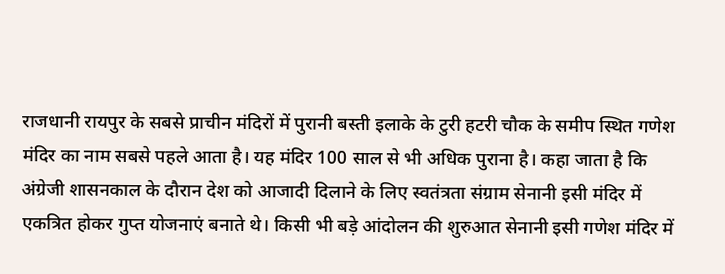राजधानी रायपुर के सबसे प्राचीन मंदिरों में पुरानी बस्ती इलाके के टुरी हटरी चौक के समीप स्थित गणेश मंदिर का नाम सबसे पहले आता है। यह मंदिर 100 साल से भी अधिक पुराना है। कहा जाता है कि अंग्रेजी शासनकाल के दौरान देश को आजादी दिलाने के लिए स्वतंत्रता संग्राम सेनानी इसी मंदिर में एकत्रित होकर गुप्त योजनाएं बनाते थे। किसी भी बड़े आंदोलन की शुरुआत सेनानी इसी गणेश मंदिर में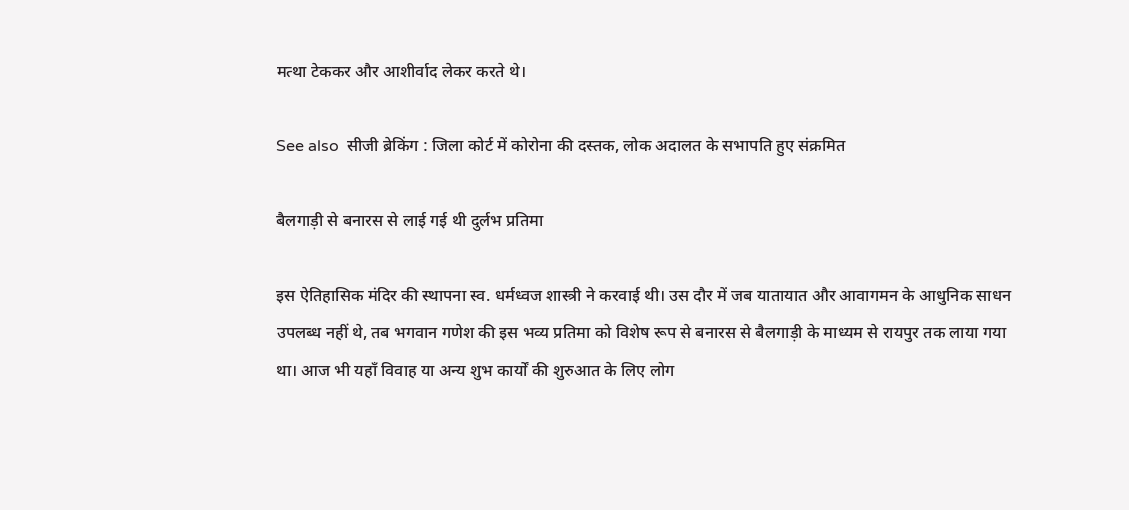मत्था टेककर और आशीर्वाद लेकर करते थे।

See also  सीजी ब्रेकिंग : जिला कोर्ट में कोरोना की दस्तक, लोक अदालत के सभापति हुए संक्रमित

बैलगाड़ी से बनारस से लाई गई थी दुर्लभ प्रतिमा

इस ऐतिहासिक मंदिर की स्थापना स्व. धर्मध्वज शास्त्री ने करवाई थी। उस दौर में जब यातायात और आवागमन के आधुनिक साधन उपलब्ध नहीं थे, तब भगवान गणेश की इस भव्य प्रतिमा को विशेष रूप से बनारस से बैलगाड़ी के माध्यम से रायपुर तक लाया गया था। आज भी यहाँ विवाह या अन्य शुभ कार्यों की शुरुआत के लिए लोग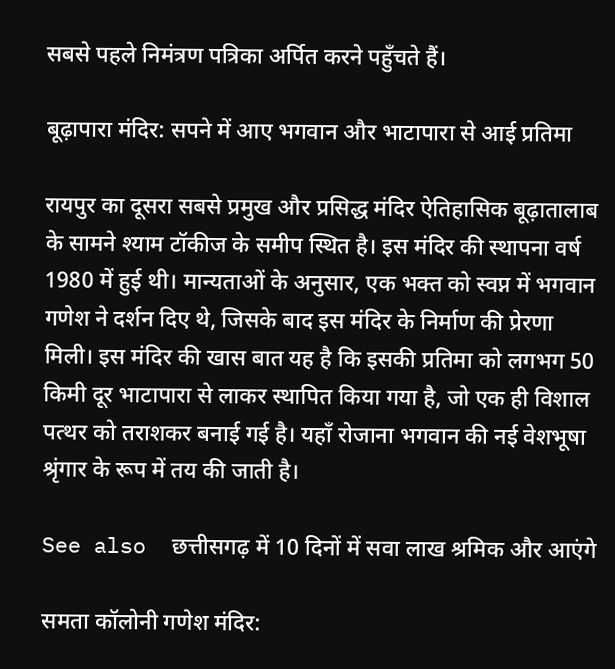सबसे पहले निमंत्रण पत्रिका अर्पित करने पहुँचते हैं।

बूढ़ापारा मंदिर: सपने में आए भगवान और भाटापारा से आई प्रतिमा

रायपुर का दूसरा सबसे प्रमुख और प्रसिद्ध मंदिर ऐतिहासिक बूढ़ातालाब के सामने श्याम टॉकीज के समीप स्थित है। इस मंदिर की स्थापना वर्ष 1980 में हुई थी। मान्यताओं के अनुसार, एक भक्त को स्वप्न में भगवान गणेश ने दर्शन दिए थे, जिसके बाद इस मंदिर के निर्माण की प्रेरणा मिली। इस मंदिर की खास बात यह है कि इसकी प्रतिमा को लगभग 50 किमी दूर भाटापारा से लाकर स्थापित किया गया है, जो एक ही विशाल पत्थर को तराशकर बनाई गई है। यहाँ रोजाना भगवान की नई वेशभूषा श्रृंगार के रूप में तय की जाती है।

See also  छत्तीसगढ़ में 10 दिनों में सवा लाख श्रमिक और आएंगे

समता कॉलोनी गणेश मंदिर: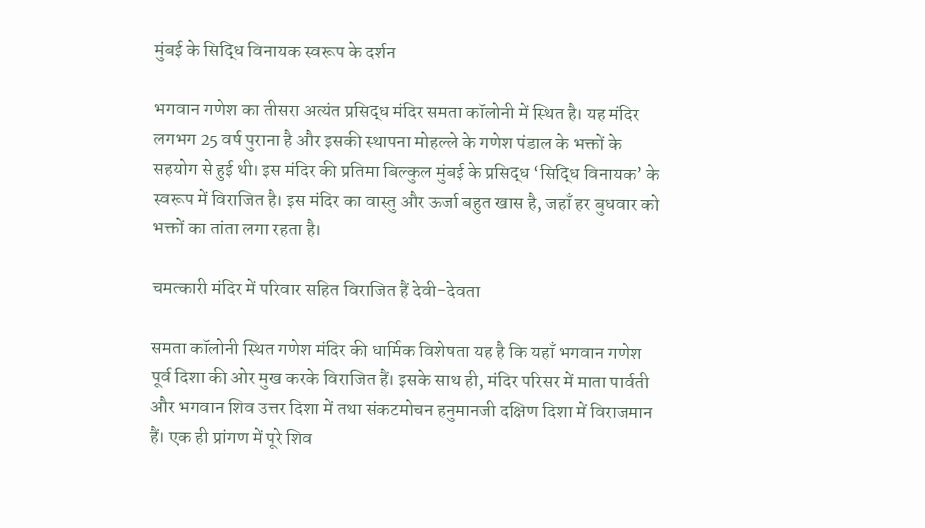मुंबई के सिद्धि विनायक स्वरूप के दर्शन

भगवान गणेश का तीसरा अत्यंत प्रसिद्ध मंदिर समता कॉलोनी में स्थित है। यह मंदिर लगभग 25 वर्ष पुराना है और इसकी स्थापना मोहल्ले के गणेश पंडाल के भक्तों के सहयोग से हुई थी। इस मंदिर की प्रतिमा बिल्कुल मुंबई के प्रसिद्ध ‘सिद्धि विनायक’ के स्वरूप में विराजित है। इस मंदिर का वास्तु और ऊर्जा बहुत खास है, जहाँ हर बुधवार को भक्तों का तांता लगा रहता है।

चमत्कारी मंदिर में परिवार सहित विराजित हैं देवी-देवता

समता कॉलोनी स्थित गणेश मंदिर की धार्मिक विशेषता यह है कि यहाँ भगवान गणेश पूर्व दिशा की ओर मुख करके विराजित हैं। इसके साथ ही, मंदिर परिसर में माता पार्वती और भगवान शिव उत्तर दिशा में तथा संकटमोचन हनुमानजी दक्षिण दिशा में विराजमान हैं। एक ही प्रांगण में पूरे शिव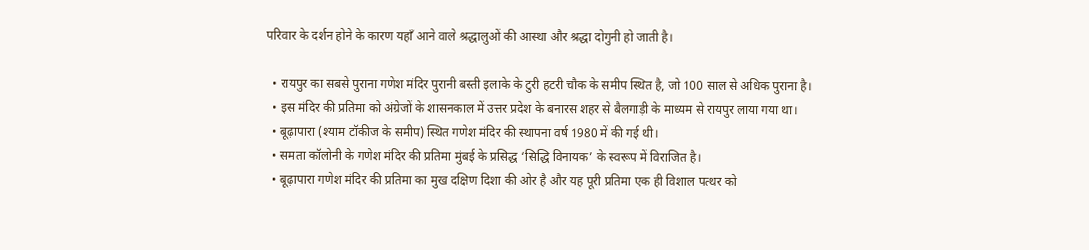परिवार के दर्शन होने के कारण यहाँ आने वाले श्रद्धालुओं की आस्था और श्रद्धा दोगुनी हो जाती है।

  • रायपुर का सबसे पुराना गणेश मंदिर पुरानी बस्ती इलाके के टुरी हटरी चौक के समीप स्थित है, जो 100 साल से अधिक पुराना है।
  • इस मंदिर की प्रतिमा को अंग्रेजों के शासनकाल में उत्तर प्रदेश के बनारस शहर से बैलगाड़ी के माध्यम से रायपुर लाया गया था।
  • बूढ़ापारा (श्याम टॉकीज के समीप) स्थित गणेश मंदिर की स्थापना वर्ष 1980 में की गई थी।
  • समता कॉलोनी के गणेश मंदिर की प्रतिमा मुंबई के प्रसिद्ध ‘सिद्धि विनायक’ के स्वरूप में विराजित है।
  • बूढ़ापारा गणेश मंदिर की प्रतिमा का मुख दक्षिण दिशा की ओर है और यह पूरी प्रतिमा एक ही विशाल पत्थर को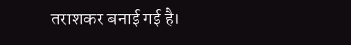तराशकर बनाई गई है।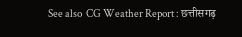See also  CG Weather Report : छत्तीसगढ़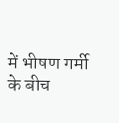में भीषण गर्मी के बीच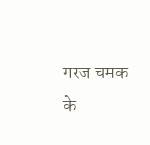गरज चमक के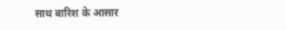साथ बारिश के आसार